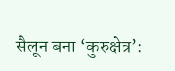सैलून बना ‘कुरुक्षेत्र’: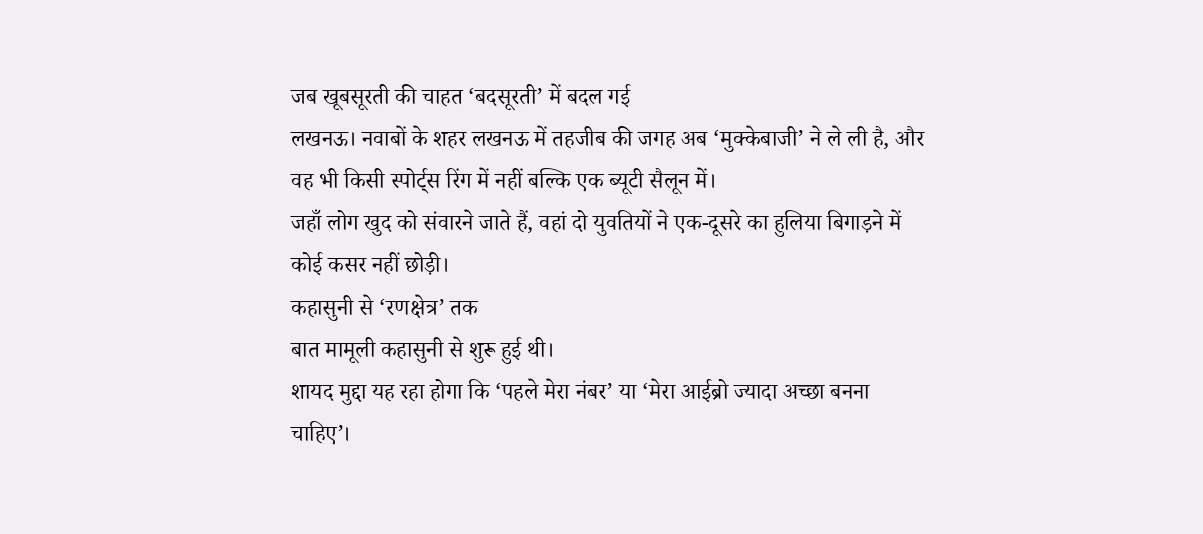जब खूबसूरती की चाहत ‘बदसूरती’ में बदल गई
लखनऊ। नवाबों के शहर लखनऊ में तहजीब की जगह अब ‘मुक्केबाजी’ ने ले ली है, और वह भी किसी स्पोर्ट्स रिंग में नहीं बल्कि एक ब्यूटी सैलून में।
जहाँ लोग खुद को संवारने जाते हैं, वहां दो युवतियों ने एक-दूसरे का हुलिया बिगाड़ने में कोई कसर नहीं छोड़ी।
कहासुनी से ‘रणक्षेत्र’ तक
बात मामूली कहासुनी से शुरू हुई थी।
शायद मुद्दा यह रहा होगा कि ‘पहले मेरा नंबर’ या ‘मेरा आईब्रो ज्यादा अच्छा बनना चाहिए’।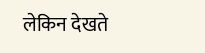लेकिन देखते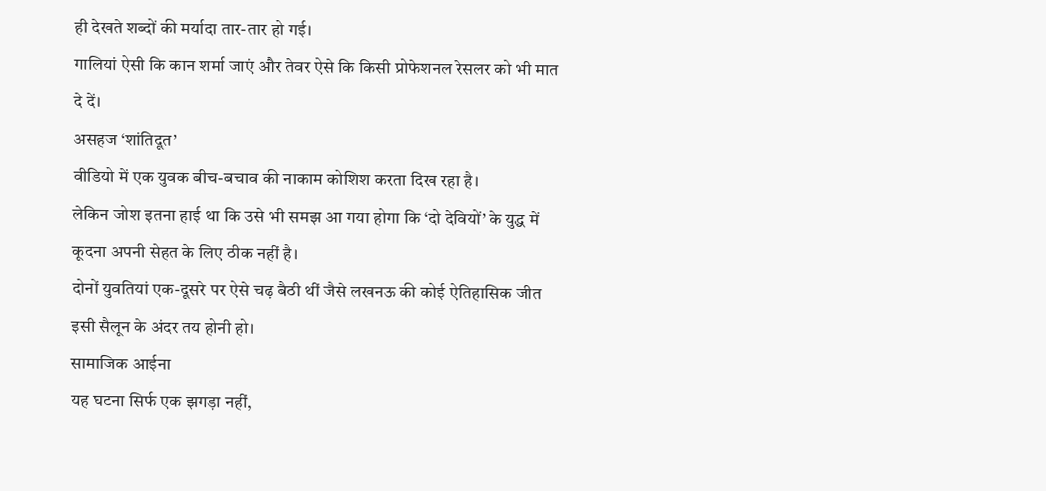ही देखते शब्दों की मर्यादा तार-तार हो गई।
गालियां ऐसी कि कान शर्मा जाएं और तेवर ऐसे कि किसी प्रोफेशनल रेसलर को भी मात दे दें।
असहज ‘शांतिदूत’
वीडियो में एक युवक बीच-बचाव की नाकाम कोशिश करता दिख रहा है।
लेकिन जोश इतना हाई था कि उसे भी समझ आ गया होगा कि ‘दो देवियों’ के युद्ध में कूदना अपनी सेहत के लिए ठीक नहीं है।
दोनों युवतियां एक-दूसरे पर ऐसे चढ़ बैठी थीं जैसे लखनऊ की कोई ऐतिहासिक जीत इसी सैलून के अंदर तय होनी हो।
सामाजिक आईना
यह घटना सिर्फ एक झगड़ा नहीं,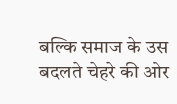बल्कि समाज के उस बदलते चेहरे की ओर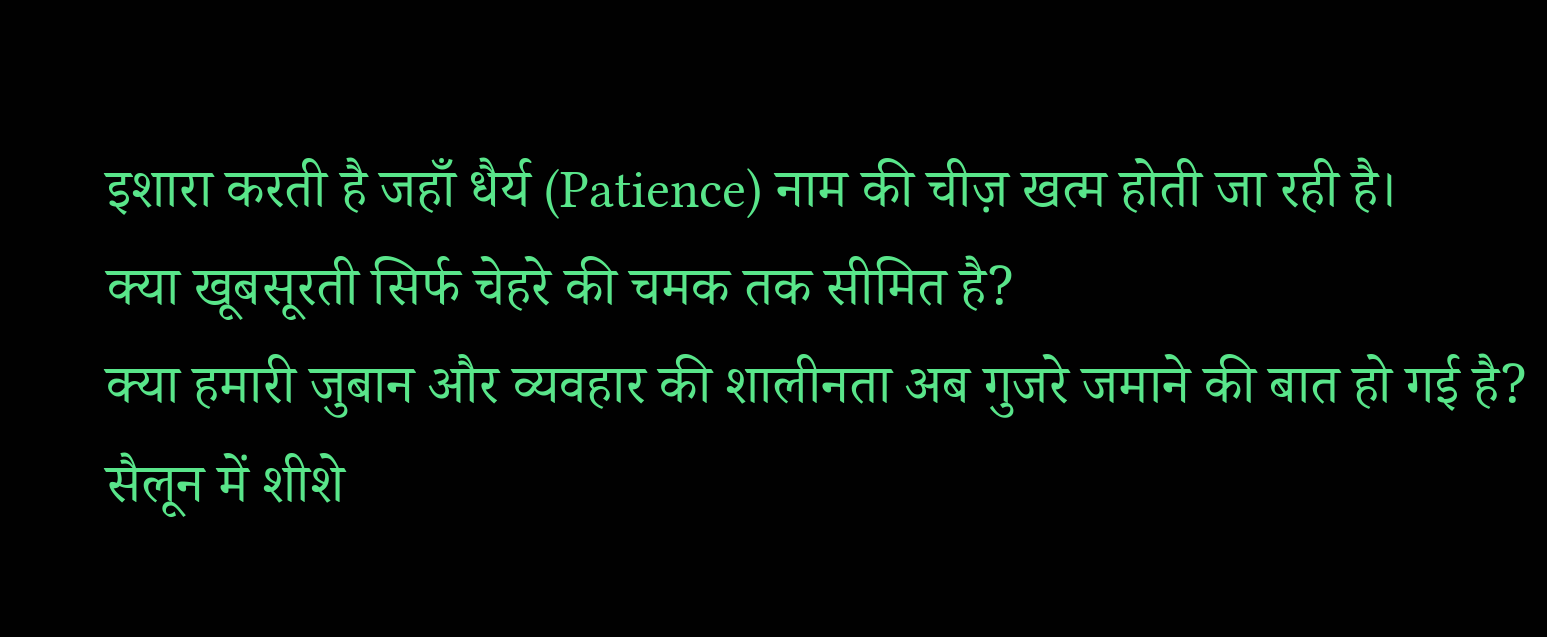इशारा करती है जहाँ धैर्य (Patience) नाम की चीज़ खत्म होती जा रही है।
क्या खूबसूरती सिर्फ चेहरे की चमक तक सीमित है?
क्या हमारी जुबान और व्यवहार की शालीनता अब गुजरे जमाने की बात हो गई है?
सैलून में शीशे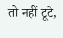तो नहीं टूटे,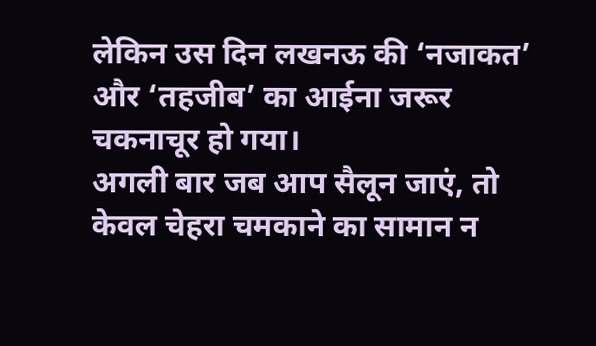लेकिन उस दिन लखनऊ की ‘नजाकत’ और ‘तहजीब’ का आईना जरूर चकनाचूर हो गया।
अगली बार जब आप सैलून जाएं, तो केवल चेहरा चमकाने का सामान न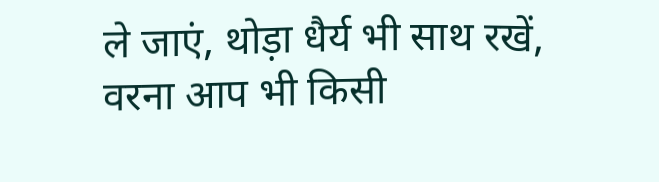ले जाएं, थोड़ा धैर्य भी साथ रखें, वरना आप भी किसी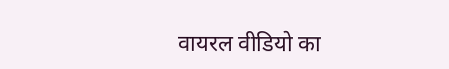वायरल वीडियो का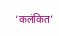‘कलंकित’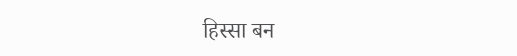हिस्सा बन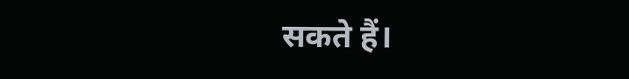सकते हैं।